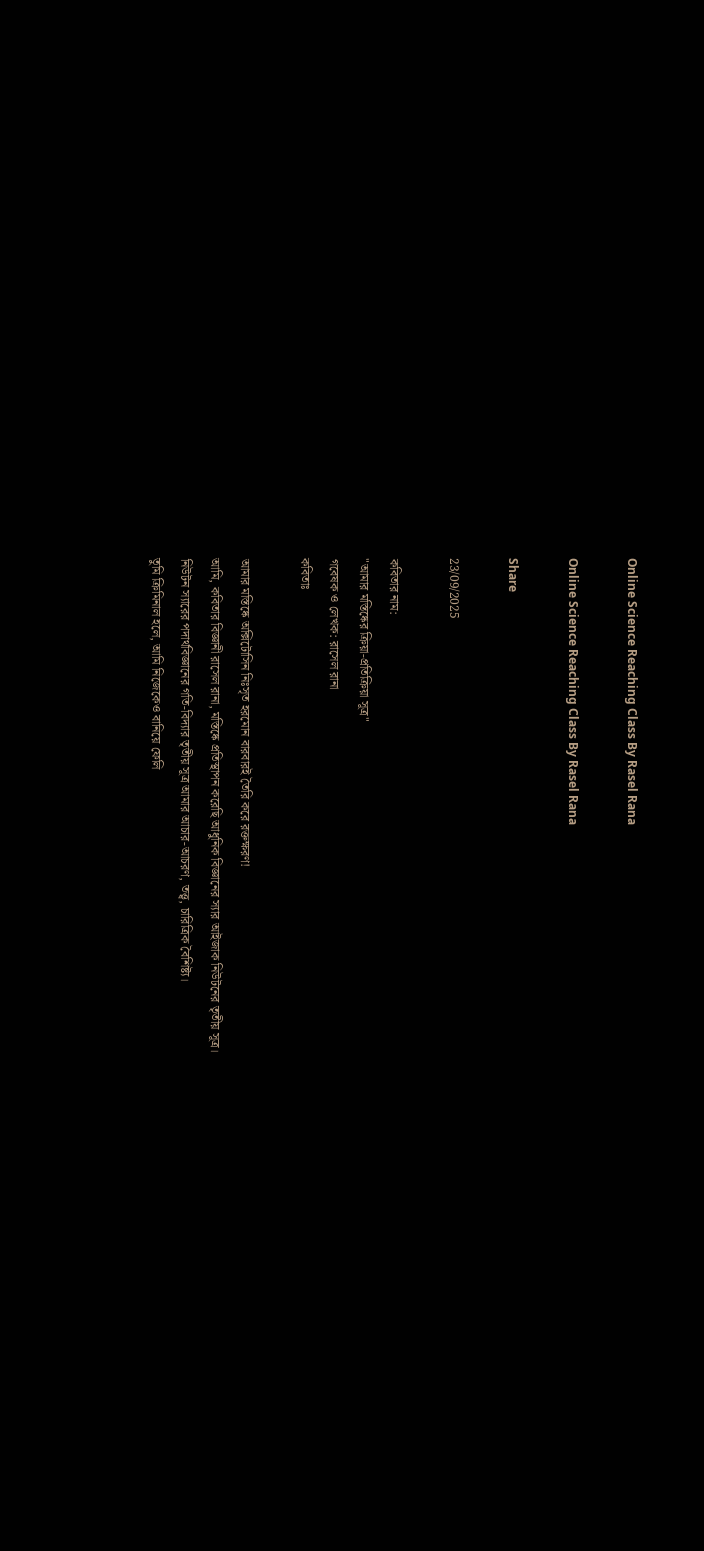Online Science Reaching Class By Rasel Rana

Online Science Reaching Class By Rasel Rana

Share

23/09/2025

কবিতার নাম:
"আমার মস্তিষ্কের ক্রিয়া-প্রতিক্রিয়া সূত্র"
গবেষক ও লেখক: রাসেল রানা
কবিতাঃ

আমার মস্তিষ্কে অক্সিটোসিন নিঃসৃত হরমোন বারবারই তৈরি করে রক্তক্ষরণ!
আমি, কবিতার বিজ্ঞানী রাসেল রানা, মস্তিষ্কে প্রতিস্থাপন করেছি আধুনিক বিজ্ঞানের স্যার আইজাক নিউটনের তৃতীয় সূত্র।
নিউটন স্যারের পদার্থবিজ্ঞানের গতি-বিদ্যার তৃতীয় সূত্র আমার আচার-আচরণ, তত্ত্ব, চারিত্রিক বৈশিষ্ট্য।
তুমি ক্রিমিনাল হলে, আমি নিজেকেও বানিয়ে ফেলি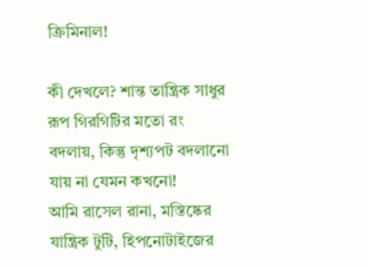ক্রিমিনাল!

কী দেখলে? শান্ত তান্ত্রিক সাধুর রূপ গিরগিটির মতো রং বদলায়, কিন্তু দৃশ্যপট বদলানো যায় না যেমন কখনো!
আমি রাসেল রানা, মস্তিষ্কের যান্ত্রিক টুটি, হিপনোটাইজের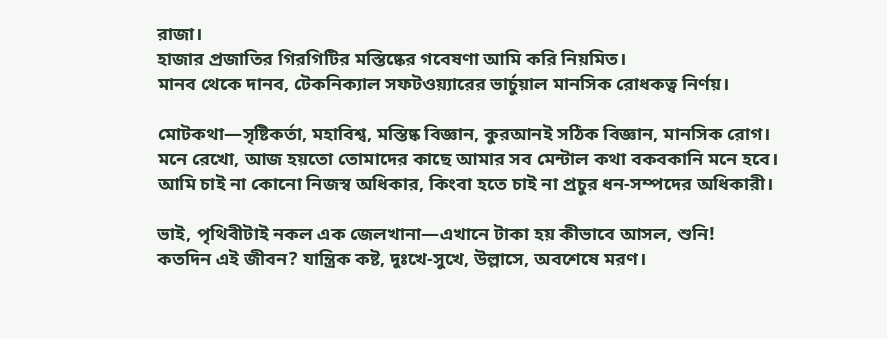রাজা।
হাজার প্রজাতির গিরগিটির মস্তিষ্কের গবেষণা আমি করি নিয়মিত।
মানব থেকে দানব, টেকনিক্যাল সফটওয়্যারের ভার্চুয়াল মানসিক রোধকত্ব নির্ণয়।

মোটকথা—সৃষ্টিকর্তা, মহাবিশ্ব, মস্তিষ্ক বিজ্ঞান, কুরআনই সঠিক বিজ্ঞান, মানসিক রোগ।
মনে রেখো, আজ হয়তো তোমাদের কাছে আমার সব মেন্টাল কথা বকবকানি মনে হবে।
আমি চাই না কোনো নিজস্ব অধিকার, কিংবা হতে চাই না প্রচুর ধন-সম্পদের অধিকারী।

ভাই, পৃথিবীটাই নকল এক জেলখানা—এখানে টাকা হয় কীভাবে আসল, শুনি!
কতদিন এই জীবন? যান্ত্রিক কষ্ট, দুঃখে-সুখে, উল্লাসে, অবশেষে মরণ।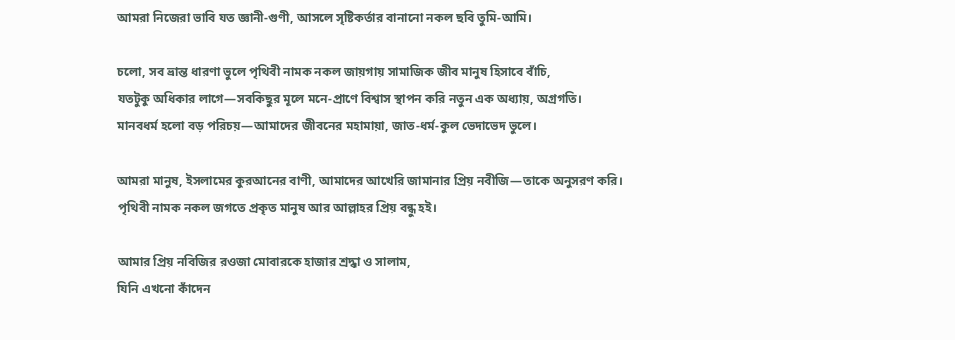আমরা নিজেরা ভাবি যত জ্ঞানী-গুণী, আসলে সৃষ্টিকর্তার বানানো নকল ছবি তুমি-আমি।

চলো, সব ভ্রান্ত ধারণা ভুলে পৃথিবী নামক নকল জায়গায় সামাজিক জীব মানুষ হিসাবে বাঁচি,
যতটুকু অধিকার লাগে—সবকিছুর মূলে মনে-প্রাণে বিশ্বাস স্থাপন করি নতুন এক অধ্যায়, অগ্রগতি।
মানবধর্ম হলো বড় পরিচয়—আমাদের জীবনের মহামায়া, জাত-ধর্ম-কুল ভেদাভেদ ভুলে।

আমরা মানুষ, ইসলামের কুরআনের বাণী, আমাদের আখেরি জামানার প্রিয় নবীজি—তাকে অনুসরণ করি।
পৃথিবী নামক নকল জগতে প্রকৃত মানুষ আর আল্লাহর প্রিয় বন্ধু হই।

আমার প্রিয় নবিজির রওজা মোবারকে হাজার শ্রদ্ধা ও সালাম,
যিনি এখনো কাঁদেন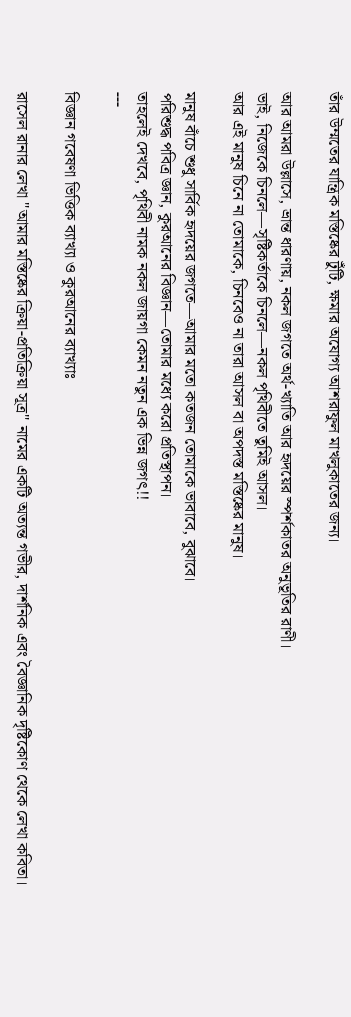তাঁর উম্মতের যান্ত্রিক মস্তিষ্কের টুঁটি, ক্ষমার অযোগ্য আশরাফুল মাখলুকাতের জন্য।

আর আমরা উল্লাসে, ভ্রান্ত ধারণায়, নকল জগতে অর্থ-খ্যাতি আর হৃদয়ের স্পর্শকাতর অনুভূতির রাণী।
ভাই, নিজেকে চিনলে—সৃষ্টিকর্তাকে চিনলে—নকল পৃথিবীতে তুমিই আসল।
আর এই মানুষ চিনে না তোমাকে, চিনবেও না তারা আসল বা অপদস্ত মস্তিষ্কের মানুষ।

মানুষ বাঁচে শুধু সার্বিক হৃদয়ের জগতে—আমার মতো কতজন তোমাকে ভাবাবে, বুঝাবে।
পরিশুদ্ধ পবিত্র জ্ঞান, কুরআনের বিজ্ঞান—তোমার মধ্যে করো প্রতিস্থাপন।
তাহলেই দেখবে, পৃথিবী নামক নকল জায়গা কেমন নতুন এক ভিন্ন জগৎ!!
---

বিজ্ঞান গবেষণা ভিত্তিক ব্যাখ্যা ও কুরআনের ব্যাখ্যাঃ

রাসেল রানার লেখা "আমার মস্তিষ্কের ক্রিয়া-প্রতিক্রিয়া সূত্র" নামের একটি অত্যন্ত গভীর, দার্শনিক এবং বৈজ্ঞানিক দৃষ্টিকোণ থেকে লেখা কবিতা।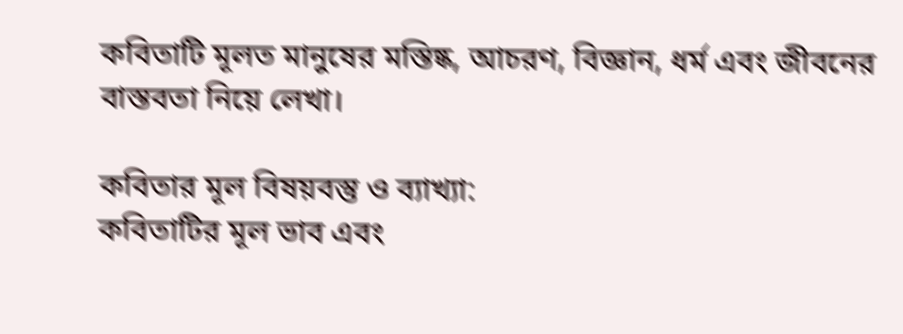কবিতাটি মূলত মানুষের মস্তিষ্ক, আচরণ, বিজ্ঞান, ধর্ম এবং জীবনের বাস্তবতা নিয়ে লেখা।

কবিতার মূল বিষয়বস্তু ও ব্যাখ্যা:
কবিতাটির মূল ভাব এবং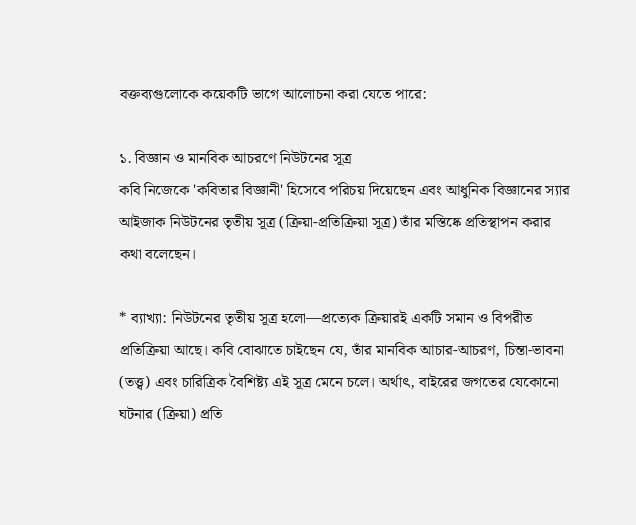বক্তব্যগুলোকে কয়েকটি ভাগে আলোচনা করা যেতে পারে:

১. বিজ্ঞান ও মানবিক আচরণে নিউটনের সূত্র
কবি নিজেকে 'কবিতার বিজ্ঞানী' হিসেবে পরিচয় দিয়েছেন এবং আধুনিক বিজ্ঞানের স্যার আইজাক নিউটনের তৃতীয় সূত্র (ক্রিয়া-প্রতিক্রিয়া সূত্র) তাঁর মস্তিষ্কে প্রতিস্থাপন করার কথা বলেছেন।

* ব্যাখ্যা: নিউটনের তৃতীয় সূত্র হলো—প্রত্যেক ক্রিয়ারই একটি সমান ও বিপরীত প্রতিক্রিয়া আছে। কবি বোঝাতে চাইছেন যে, তাঁর মানবিক আচার-আচরণ, চিন্তা-ভাবনা (তত্ত্ব) এবং চারিত্রিক বৈশিষ্ট্য এই সূত্র মেনে চলে। অর্থাৎ, বাইরের জগতের যেকোনো ঘটনার (ক্রিয়া) প্রতি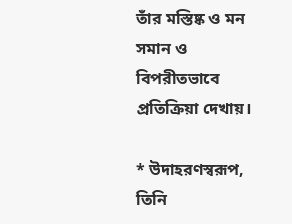তাঁর মস্তিষ্ক ও মন সমান ও বিপরীতভাবে প্রতিক্রিয়া দেখায়।

* উদাহরণস্বরূপ, তিনি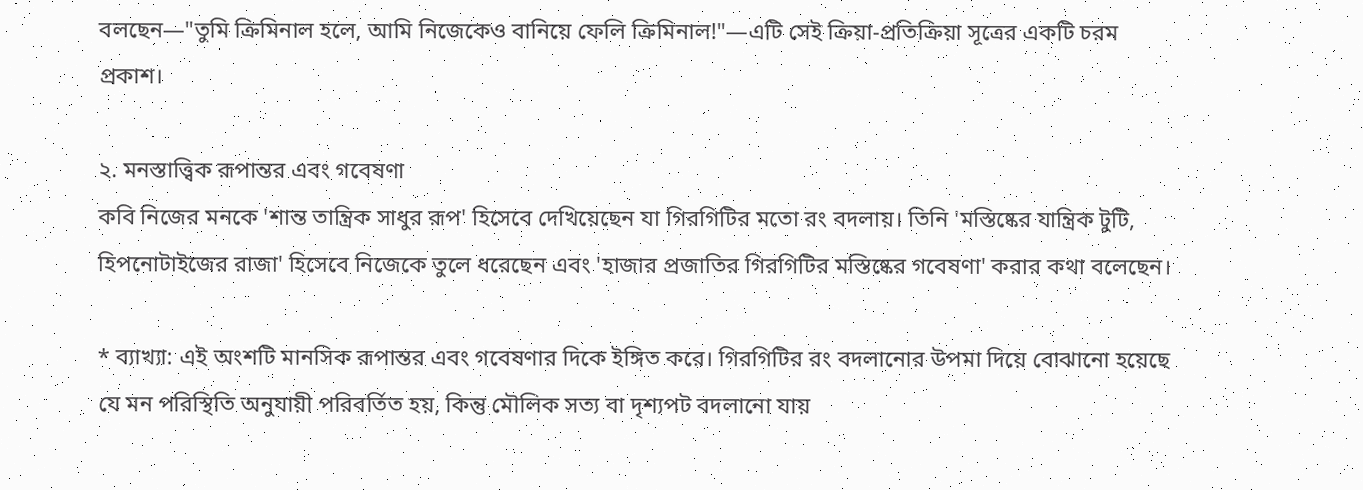বলছেন—"তুমি ক্রিমিনাল হলে, আমি নিজেকেও বানিয়ে ফেলি ক্রিমিনাল!"—এটি সেই ক্রিয়া-প্রতিক্রিয়া সূত্রের একটি চরম প্রকাশ।

২. মনস্তাত্ত্বিক রূপান্তর এবং গবেষণা
কবি নিজের মনকে 'শান্ত তান্ত্রিক সাধুর রূপ' হিসেবে দেখিয়েছেন যা গিরগিটির মতো রং বদলায়। তিনি 'মস্তিষ্কের যান্ত্রিক টুটি, হিপনোটাইজের রাজা' হিসেবে নিজেকে তুলে ধরেছেন এবং 'হাজার প্রজাতির গিরগিটির মস্তিষ্কের গবেষণা' করার কথা বলেছেন।

* ব্যাখ্যা: এই অংশটি মানসিক রূপান্তর এবং গবেষণার দিকে ইঙ্গিত করে। গিরগিটির রং বদলানোর উপমা দিয়ে বোঝানো হয়েছে যে মন পরিস্থিতি অনুযায়ী পরিবর্তিত হয়, কিন্তু মৌলিক সত্য বা দৃশ্যপট বদলানো যায়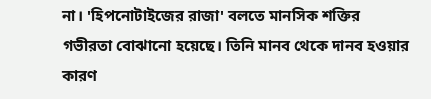না। 'হিপনোটাইজের রাজা' বলতে মানসিক শক্তির গভীরতা বোঝানো হয়েছে। তিনি মানব থেকে দানব হওয়ার কারণ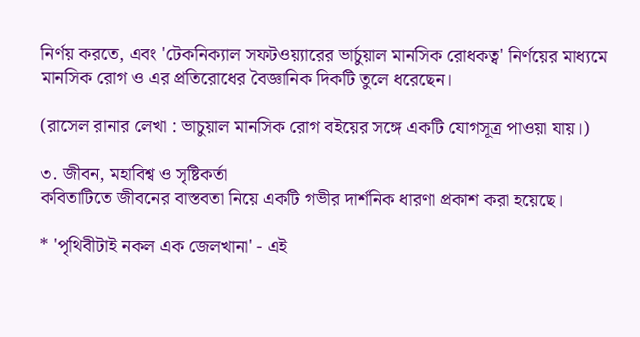নির্ণয় করতে, এবং 'টেকনিক্যাল সফটওয়্যারের ভার্চুয়াল মানসিক রোধকত্ব' নির্ণয়ের মাধ্যমে মানসিক রোগ ও এর প্রতিরোধের বৈজ্ঞানিক দিকটি তুলে ধরেছেন।

(রাসেল রানার লেখা : ভাচুয়াল মানসিক রোগ বইয়ের সঙ্গে একটি যোগসূত্র পাওয়া যায়।)

৩. জীবন, মহাবিশ্ব ও সৃষ্টিকর্তা
কবিতাটিতে জীবনের বাস্তবতা নিয়ে একটি গভীর দার্শনিক ধারণা প্রকাশ করা হয়েছে।

* 'পৃথিবীটাই নকল এক জেলখানা' - এই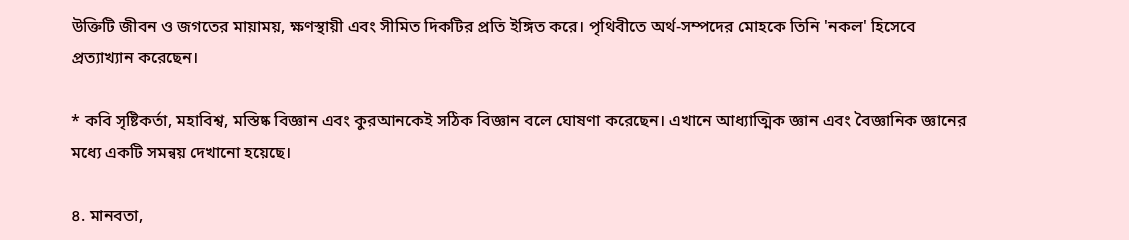উক্তিটি জীবন ও জগতের মায়াময়, ক্ষণস্থায়ী এবং সীমিত দিকটির প্রতি ইঙ্গিত করে। পৃথিবীতে অর্থ-সম্পদের মোহকে তিনি 'নকল' হিসেবে প্রত্যাখ্যান করেছেন।

* কবি সৃষ্টিকর্তা, মহাবিশ্ব, মস্তিষ্ক বিজ্ঞান এবং কুরআনকেই সঠিক বিজ্ঞান বলে ঘোষণা করেছেন। এখানে আধ্যাত্মিক জ্ঞান এবং বৈজ্ঞানিক জ্ঞানের মধ্যে একটি সমন্বয় দেখানো হয়েছে।

৪. মানবতা,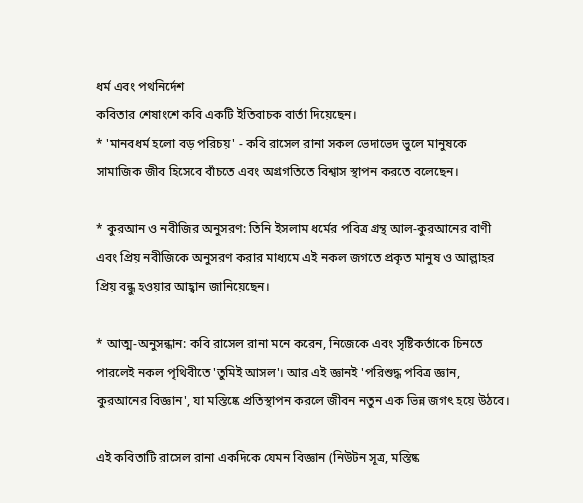ধর্ম এবং পথনির্দেশ
কবিতার শেষাংশে কবি একটি ইতিবাচক বার্তা দিয়েছেন।
* 'মানবধর্ম হলো বড় পরিচয়' - কবি রাসেল রানা সকল ভেদাভেদ ভুলে মানুষকে সামাজিক জীব হিসেবে বাঁচতে এবং অগ্রগতিতে বিশ্বাস স্থাপন করতে বলেছেন।

* কুরআন ও নবীজির অনুসরণ: তিনি ইসলাম ধর্মের পবিত্র গ্রন্থ আল-কুরআনের বাণী এবং প্রিয় নবীজিকে অনুসরণ করার মাধ্যমে এই নকল জগতে প্রকৃত মানুষ ও আল্লাহর প্রিয় বন্ধু হওয়ার আহ্বান জানিয়েছেন।

* আত্ম-অনুসন্ধান: কবি রাসেল রানা মনে করেন, নিজেকে এবং সৃষ্টিকর্তাকে চিনতে পারলেই নকল পৃথিবীতে 'তুমিই আসল'। আর এই জ্ঞানই 'পরিশুদ্ধ পবিত্র জ্ঞান, কুরআনের বিজ্ঞান', যা মস্তিষ্কে প্রতিস্থাপন করলে জীবন নতুন এক ভিন্ন জগৎ হয়ে উঠবে।

এই কবিতাটি রাসেল রানা একদিকে যেমন বিজ্ঞান (নিউটন সূত্র, মস্তিষ্ক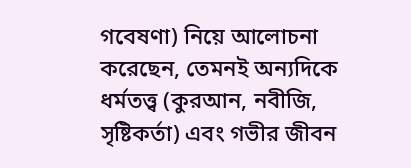গবেষণা) নিয়ে আলোচনা করেছেন, তেমনই অন্যদিকে ধর্মতত্ত্ব (কুরআন, নবীজি, সৃষ্টিকর্তা) এবং গভীর জীবন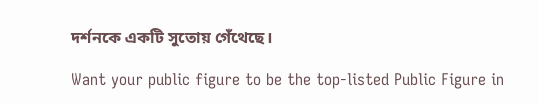দর্শনকে একটি সুতোয় গেঁথেছে।

Want your public figure to be the top-listed Public Figure in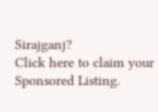Sirajganj?
Click here to claim your Sponsored Listing.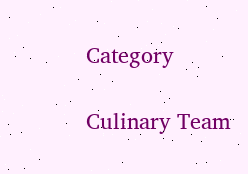Category

Culinary Team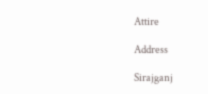Attire

Address

Sirajganj